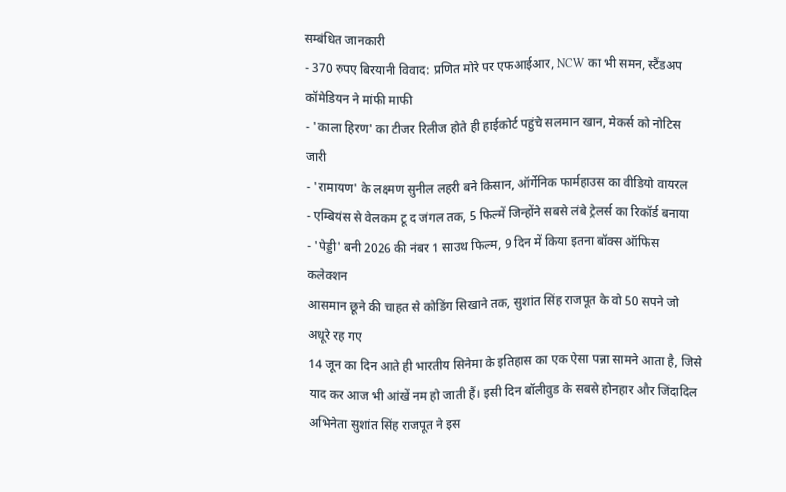सम्बंधित जानकारी
- 370 रुपए बिरयानी विवाद: प्रणित मोरे पर एफआईआर, NCW का भी समन, स्टैंडअप कॉमेडियन ने मांफी माफी
- 'काला हिरण' का टीजर रिलीज होते ही हाईकोर्ट पहुंचे सलमान खान, मेकर्स को नोटिस जारी
- 'रामायण' के लक्ष्मण सुनील लहरी बने किसान, ऑर्गेनिक फार्महाउस का वीडियो वायरल
- एम्बियंस से वेलकम टू द जंगल तक, 5 फिल्में जिन्होंने सबसे लंबे ट्रेलर्स का रिकॉर्ड बनाया
- 'पेड्डी' बनी 2026 की नंबर 1 साउथ फिल्म, 9 दिन में किया इतना बॉक्स ऑफिस कलेक्शन
आसमान छूने की चाहत से कोडिंग सिखाने तक, सुशांत सिंह राजपूत के वो 50 सपने जो अधूरे रह गए
14 जून का दिन आते ही भारतीय सिनेमा के इतिहास का एक ऐसा पन्ना सामने आता है, जिसे याद कर आज भी आंखें नम हो जाती हैं। इसी दिन बॉलीवुड के सबसे होनहार और जिंदादिल अभिनेता सुशांत सिंह राजपूत ने इस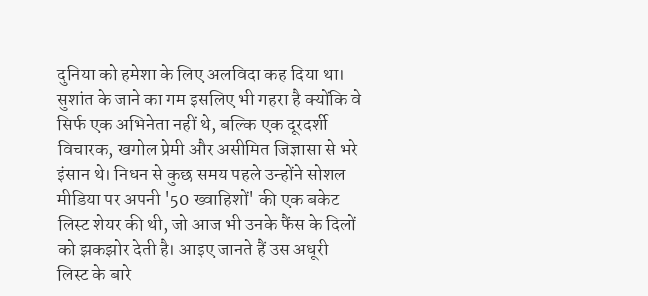दुनिया को हमेशा के लिए अलविदा कह दिया था।
सुशांत के जाने का गम इसलिए भी गहरा है क्योंकि वे सिर्फ एक अभिनेता नहीं थे, बल्कि एक दूरदर्शी विचारक, खगोल प्रेमी और असीमित जिज्ञासा से भरे इंसान थे। निधन से कुछ समय पहले उन्होंने सोशल मीडिया पर अपनी '50 ख्वाहिशों' की एक बकेट लिस्ट शेयर की थी, जो आज भी उनके फैंस के दिलों को झकझोर देती है। आइए जानते हैं उस अधूरी लिस्ट के बारे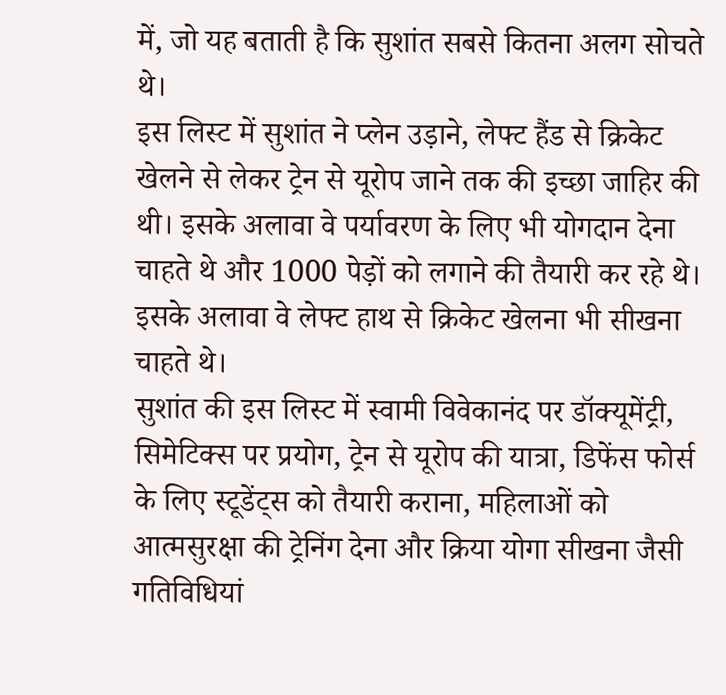में, जो यह बताती है कि सुशांत सबसे कितना अलग सोचते थे।
इस लिस्ट में सुशांत ने प्लेन उड़ाने, लेफ्ट हैंड से क्रिकेट खेलने से लेकर ट्रेन से यूरोप जाने तक की इच्छा जाहिर की थी। इसके अलावा वे पर्यावरण के लिए भी योगदान देना चाहते थे और 1000 पेड़ों को लगाने की तैयारी कर रहे थे। इसके अलावा वे लेफ्ट हाथ से क्रिकेट खेलना भी सीखना चाहते थे।
सुशांत की इस लिस्ट में स्वामी विवेकानंद पर डॉक्यूमेंट्री, सिमेटिक्स पर प्रयोग, ट्रेन से यूरोप की यात्रा, डिफेंस फोर्स के लिए स्टूडेंट्स को तैयारी कराना, महिलाओं को आत्मसुरक्षा की ट्रेनिंग देना और क्रिया योगा सीखना जैसी गतिविधियां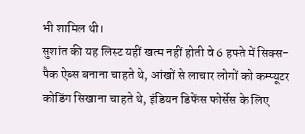भी शामिल थी।
सुशांत की यह लिस्ट यहीं खत्म नहीं होती वे 6 हफ्ते में सिक्स-पैक ऐब्स बनाना चाहते थे, आंखों से लाचार लोगों को कम्प्यूटर कोडिंग सिखाना चाहते थे, इंडियन डिफेंस फोर्सेस के लिए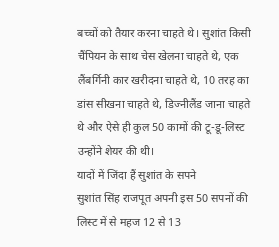बच्चों को तैयार करना चाहते थे। सुशांत किसी चैंपियन के साथ चेस खेलना चाहते थे, एक लैंबर्गिनी कार खरीदना चाहते थे, 10 तरह का डांस सीखना चाहते थे, डिज्नीलैंड जाना चाहते थे और ऐसे ही कुल 50 कामों की टू-डू-लिस्ट उन्होंने शेयर की थी।
यादों में जिंदा हैं सुशांत के सपने
सुशांत सिंह राजपूत अपनी इस 50 सपनों की लिस्ट में से महज 12 से 13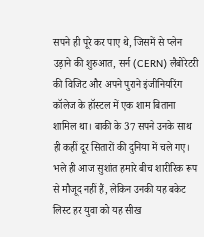सपने ही पूरे कर पाए थे, जिसमें से प्लेन उड़ाने की शुरुआत, सर्न (CERN) लैबोरेटरी की विजिट और अपने पुराने इंजीनियरिंग कॉलेज के हॉस्टल में एक शाम बिताना शामिल था। बाकी के 37 सपने उनके साथ ही कहीं दूर सितारों की दुनिया में चले गए।
भले ही आज सुशांत हमारे बीच शारीरिक रूप से मौजूद नहीं हैं, लेकिन उनकी यह बकेट लिस्ट हर युवा को यह सीख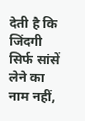देती है कि जिंदगी सिर्फ सांसें लेने का नाम नहीं,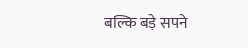बल्कि बड़े सपने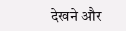देखने और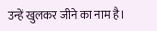उन्हें खुलकर जीने का नाम है।